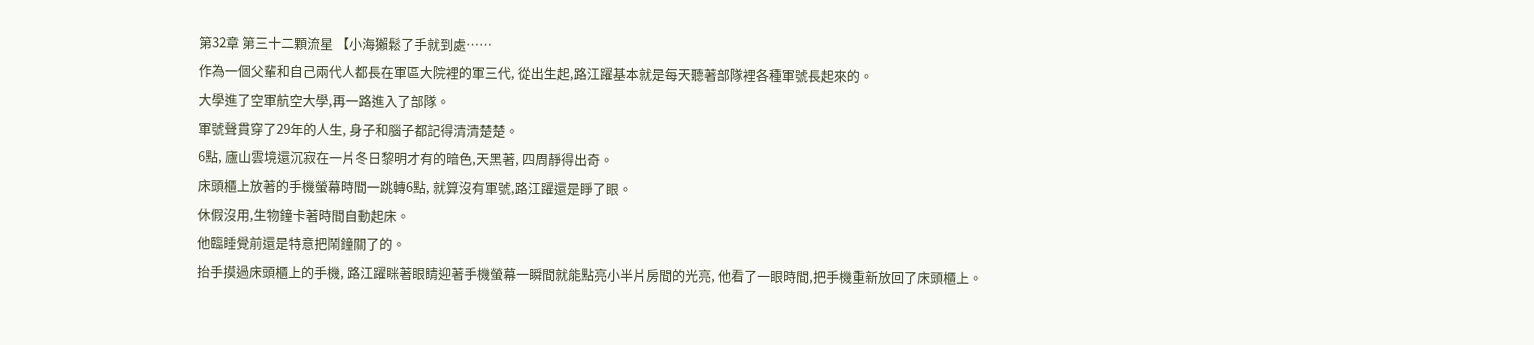第32章 第三十二顆流星 【小海獺鬆了手就到處……
作為一個父輩和自己兩代人都長在軍區大院裡的軍三代, 從出生起,路江躍基本就是每天聽著部隊裡各種軍號長起來的。
大學進了空軍航空大學,再一路進入了部隊。
軍號聲貫穿了29年的人生, 身子和腦子都記得清清楚楚。
6點, 廬山雲境還沉寂在一片冬日黎明才有的暗色,天黑著, 四周靜得出奇。
床頭櫃上放著的手機螢幕時間一跳轉6點, 就算沒有軍號,路江躍還是睜了眼。
休假沒用,生物鐘卡著時間自動起床。
他臨睡覺前還是特意把鬧鐘關了的。
抬手摸過床頭櫃上的手機, 路江躍眯著眼睛迎著手機螢幕一瞬間就能點亮小半片房間的光亮, 他看了一眼時間,把手機重新放回了床頭櫃上。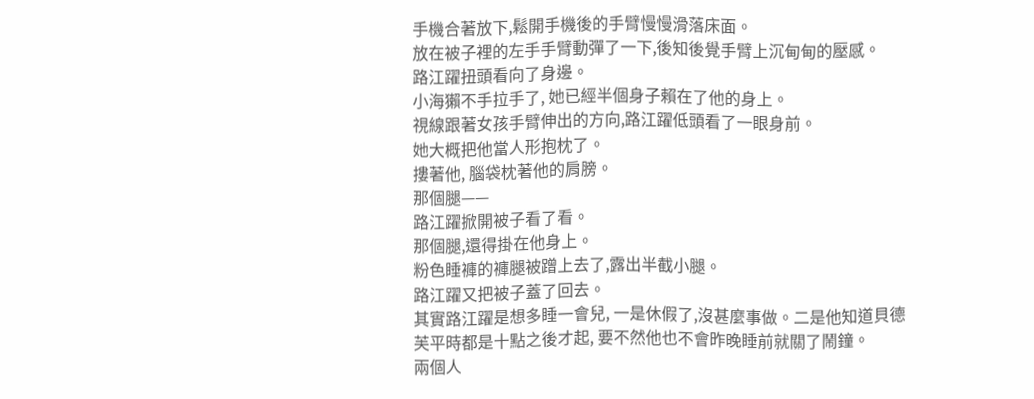手機合著放下,鬆開手機後的手臂慢慢滑落床面。
放在被子裡的左手手臂動彈了一下,後知後覺手臂上沉甸甸的壓感。
路江躍扭頭看向了身邊。
小海獺不手拉手了, 她已經半個身子賴在了他的身上。
視線跟著女孩手臂伸出的方向,路江躍低頭看了一眼身前。
她大概把他當人形抱枕了。
摟著他, 腦袋枕著他的肩膀。
那個腿——
路江躍掀開被子看了看。
那個腿,還得掛在他身上。
粉色睡褲的褲腿被蹭上去了,露出半截小腿。
路江躍又把被子蓋了回去。
其實路江躍是想多睡一會兒, 一是休假了,沒甚麼事做。二是他知道貝德芙平時都是十點之後才起, 要不然他也不會昨晚睡前就關了鬧鐘。
兩個人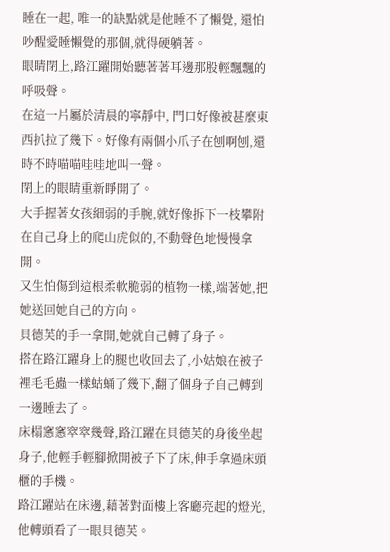睡在一起, 唯一的缺點就是他睡不了懶覺, 還怕吵醒愛睡懶覺的那個,就得硬躺著。
眼睛閉上,路江躍開始聽著著耳邊那股輕飄飄的呼吸聲。
在這一片屬於清晨的寧靜中, 門口好像被甚麼東西扒拉了幾下。好像有兩個小爪子在刨啊刨,還時不時喵喵哇哇地叫一聲。
閉上的眼睛重新睜開了。
大手握著女孩細弱的手腕,就好像拆下一枝攀附在自己身上的爬山虎似的,不動聲色地慢慢拿開。
又生怕傷到這根柔軟脆弱的植物一樣,端著她,把她送回她自己的方向。
貝德芙的手一拿開,她就自己轉了身子。
搭在路江躍身上的腿也收回去了,小姑娘在被子裡毛毛蟲一樣蛄蛹了幾下,翻了個身子自己轉到一邊睡去了。
床榻窸窸窣窣幾聲,路江躍在貝德芙的身後坐起身子,他輕手輕腳掀開被子下了床,伸手拿過床頭櫃的手機。
路江躍站在床邊,藉著對面樓上客廳亮起的燈光,他轉頭看了一眼貝德芙。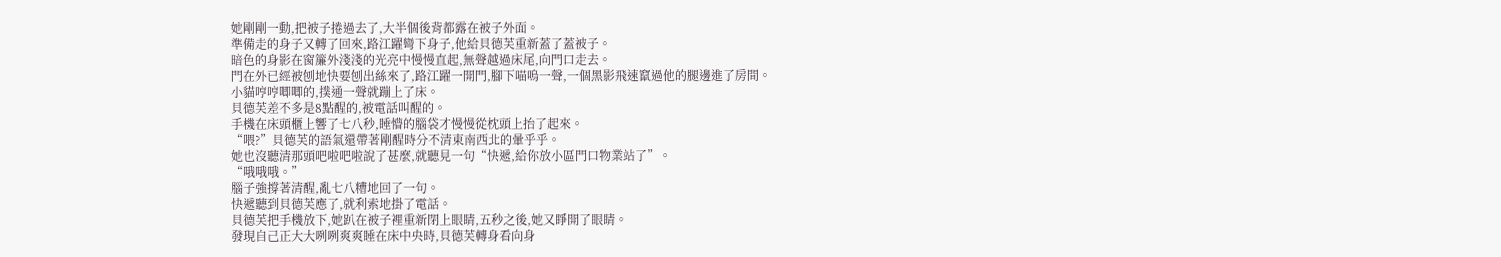她剛剛一動,把被子捲過去了,大半個後背都露在被子外面。
準備走的身子又轉了回來,路江躍彎下身子,他給貝德芙重新蓋了蓋被子。
暗色的身影在窗簾外淺淺的光亮中慢慢直起,無聲越過床尾,向門口走去。
門在外已經被刨地快要刨出絲來了,路江躍一開門,腳下喵嗚一聲,一個黑影飛速竄過他的腿邊進了房間。
小貓哼哼唧唧的,撲通一聲就蹦上了床。
貝德芙差不多是8點醒的,被電話叫醒的。
手機在床頭櫃上響了七八秒,睡懵的腦袋才慢慢從枕頭上抬了起來。
“喂?”貝德芙的語氣還帶著剛醒時分不清東南西北的暈乎乎。
她也沒聽清那頭吧啦吧啦說了甚麼,就聽見一句“快遞,給你放小區門口物業站了”。
“哦哦哦。”
腦子強撐著清醒,亂七八糟地回了一句。
快遞聽到貝德芙應了,就利索地掛了電話。
貝德芙把手機放下,她趴在被子裡重新閉上眼睛,五秒之後,她又睜開了眼睛。
發現自己正大大咧咧爽爽睡在床中央時,貝德芙轉身看向身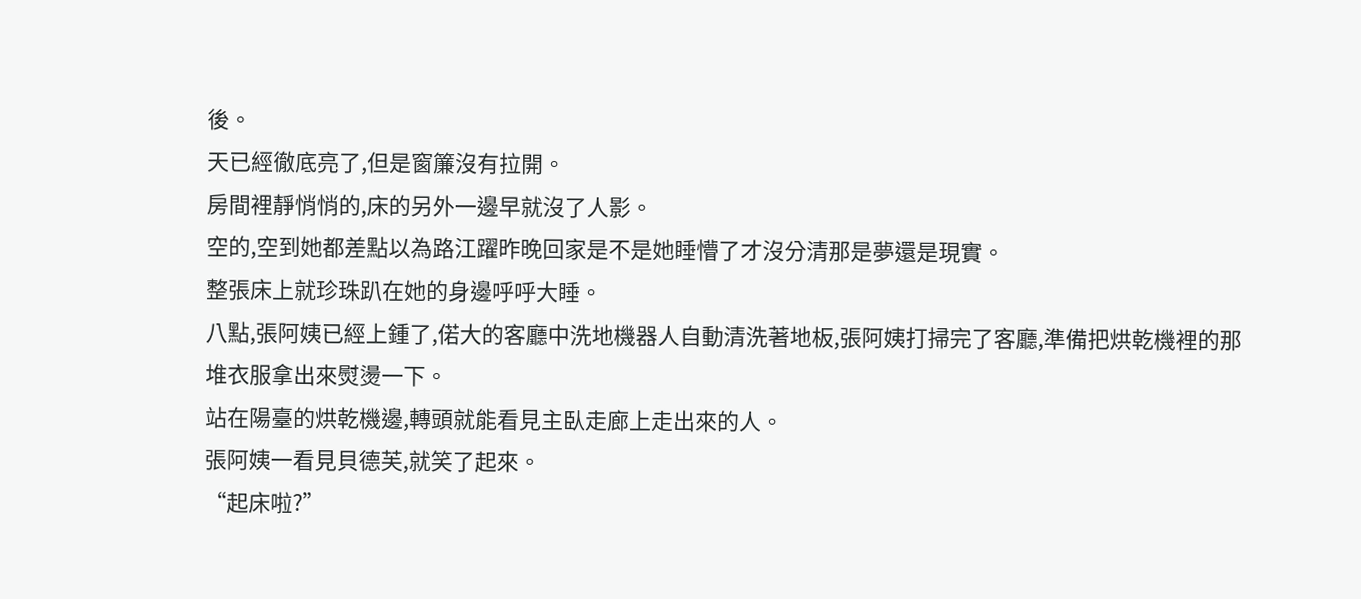後。
天已經徹底亮了,但是窗簾沒有拉開。
房間裡靜悄悄的,床的另外一邊早就沒了人影。
空的,空到她都差點以為路江躍昨晚回家是不是她睡懵了才沒分清那是夢還是現實。
整張床上就珍珠趴在她的身邊呼呼大睡。
八點,張阿姨已經上鍾了,偌大的客廳中洗地機器人自動清洗著地板,張阿姨打掃完了客廳,準備把烘乾機裡的那堆衣服拿出來熨燙一下。
站在陽臺的烘乾機邊,轉頭就能看見主臥走廊上走出來的人。
張阿姨一看見貝德芙,就笑了起來。
“起床啦?”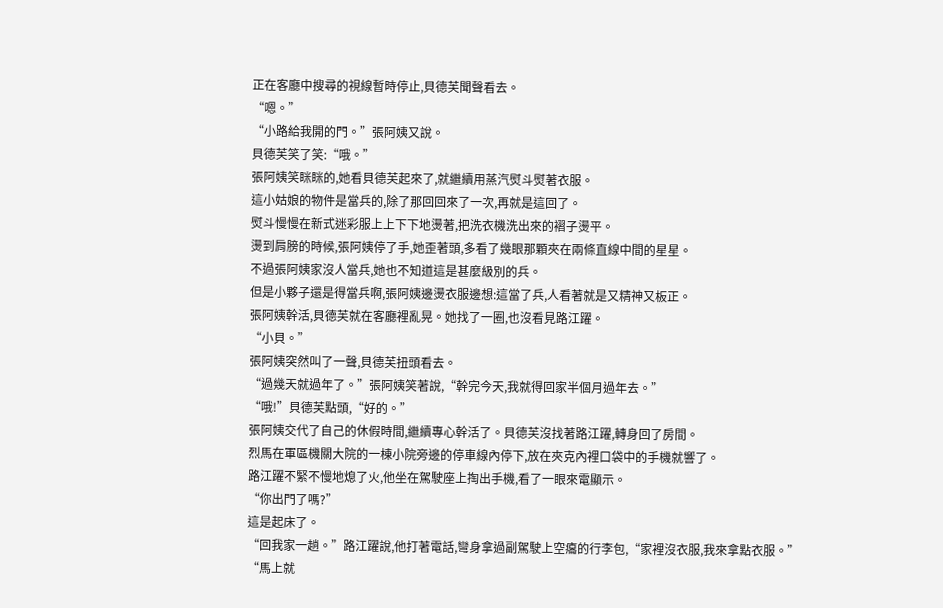正在客廳中搜尋的視線暫時停止,貝德芙聞聲看去。
“嗯。”
“小路給我開的門。”張阿姨又說。
貝德芙笑了笑:“哦。”
張阿姨笑眯眯的,她看貝德芙起來了,就繼續用蒸汽熨斗熨著衣服。
這小姑娘的物件是當兵的,除了那回回來了一次,再就是這回了。
熨斗慢慢在新式迷彩服上上下下地燙著,把洗衣機洗出來的褶子燙平。
燙到肩膀的時候,張阿姨停了手,她歪著頭,多看了幾眼那顆夾在兩條直線中間的星星。
不過張阿姨家沒人當兵,她也不知道這是甚麼級別的兵。
但是小夥子還是得當兵啊,張阿姨邊燙衣服邊想:這當了兵,人看著就是又精神又板正。
張阿姨幹活,貝德芙就在客廳裡亂晃。她找了一圈,也沒看見路江躍。
“小貝。”
張阿姨突然叫了一聲,貝德芙扭頭看去。
“過幾天就過年了。”張阿姨笑著說,“幹完今天,我就得回家半個月過年去。”
“哦!”貝德芙點頭,“好的。”
張阿姨交代了自己的休假時間,繼續專心幹活了。貝德芙沒找著路江躍,轉身回了房間。
烈馬在軍區機關大院的一棟小院旁邊的停車線內停下,放在夾克內裡口袋中的手機就響了。
路江躍不緊不慢地熄了火,他坐在駕駛座上掏出手機,看了一眼來電顯示。
“你出門了嗎?”
這是起床了。
“回我家一趟。”路江躍說,他打著電話,彎身拿過副駕駛上空癟的行李包,“家裡沒衣服,我來拿點衣服。”
“馬上就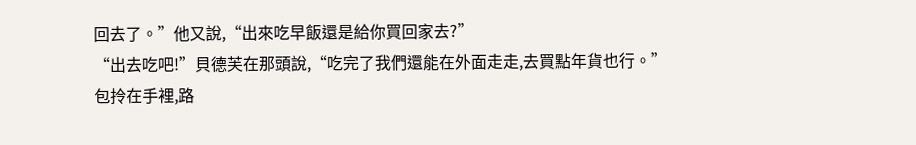回去了。”他又說,“出來吃早飯還是給你買回家去?”
“出去吃吧!”貝德芙在那頭說,“吃完了我們還能在外面走走,去買點年貨也行。”
包拎在手裡,路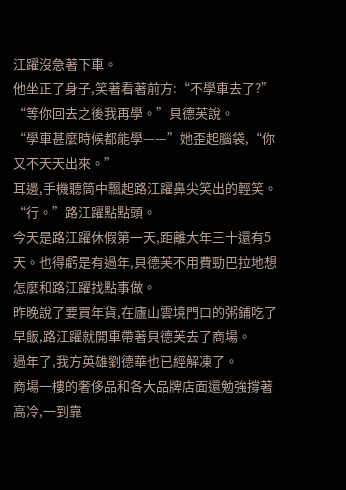江躍沒急著下車。
他坐正了身子,笑著看著前方:“不學車去了?”
“等你回去之後我再學。”貝德芙說。
“學車甚麼時候都能學——”她歪起腦袋,“你又不天天出來。”
耳邊,手機聽筒中飄起路江躍鼻尖笑出的輕笑。
“行。”路江躍點點頭。
今天是路江躍休假第一天,距離大年三十還有5天。也得虧是有過年,貝德芙不用費勁巴拉地想怎麼和路江躍找點事做。
昨晚說了要買年貨,在廬山雲境門口的粥鋪吃了早飯,路江躍就開車帶著貝德芙去了商場。
過年了,我方英雄劉德華也已經解凍了。
商場一樓的奢侈品和各大品牌店面還勉強撐著高冷,一到靠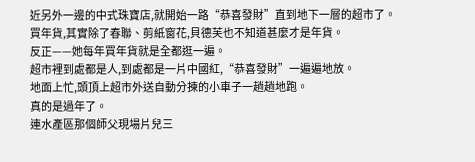近另外一邊的中式珠寶店,就開始一路“恭喜發財”直到地下一層的超市了。
買年貨,其實除了春聯、剪紙窗花,貝德芙也不知道甚麼才是年貨。
反正——她每年買年貨就是全都逛一遍。
超市裡到處都是人,到處都是一片中國紅,“恭喜發財”一遍遍地放。
地面上忙,頭頂上超市外送自動分揀的小車子一趟趟地跑。
真的是過年了。
連水產區那個師父現場片兒三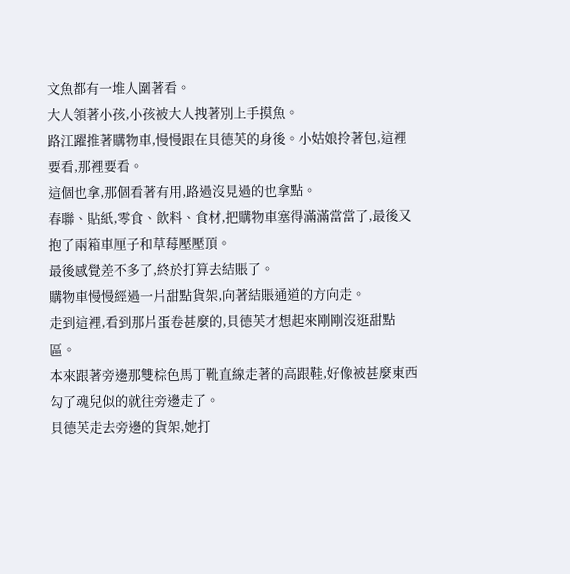文魚都有一堆人圍著看。
大人領著小孩,小孩被大人拽著別上手摸魚。
路江躍推著購物車,慢慢跟在貝德芙的身後。小姑娘拎著包,這裡要看,那裡要看。
這個也拿,那個看著有用,路過沒見過的也拿點。
春聯、貼紙,零食、飲料、食材,把購物車塞得滿滿當當了,最後又抱了兩箱車厘子和草莓壓壓頂。
最後感覺差不多了,終於打算去結賬了。
購物車慢慢經過一片甜點貨架,向著結賬通道的方向走。
走到這裡,看到那片蛋卷甚麼的,貝德芙才想起來剛剛沒逛甜點區。
本來跟著旁邊那雙棕色馬丁靴直線走著的高跟鞋,好像被甚麼東西勾了魂兒似的就往旁邊走了。
貝德芙走去旁邊的貨架,她打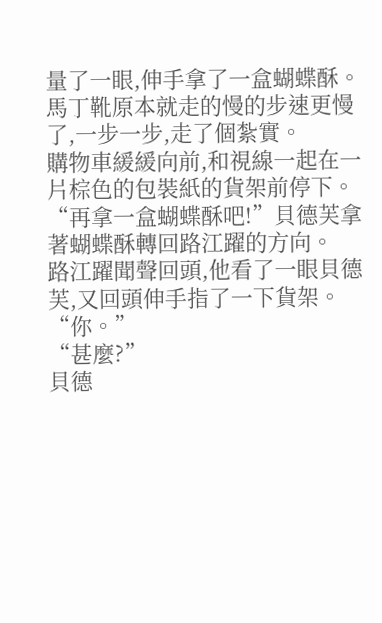量了一眼,伸手拿了一盒蝴蝶酥。
馬丁靴原本就走的慢的步速更慢了,一步一步,走了個紮實。
購物車緩緩向前,和視線一起在一片棕色的包裝紙的貨架前停下。
“再拿一盒蝴蝶酥吧!”貝德芙拿著蝴蝶酥轉回路江躍的方向。
路江躍聞聲回頭,他看了一眼貝德芙,又回頭伸手指了一下貨架。
“你。”
“甚麼?”
貝德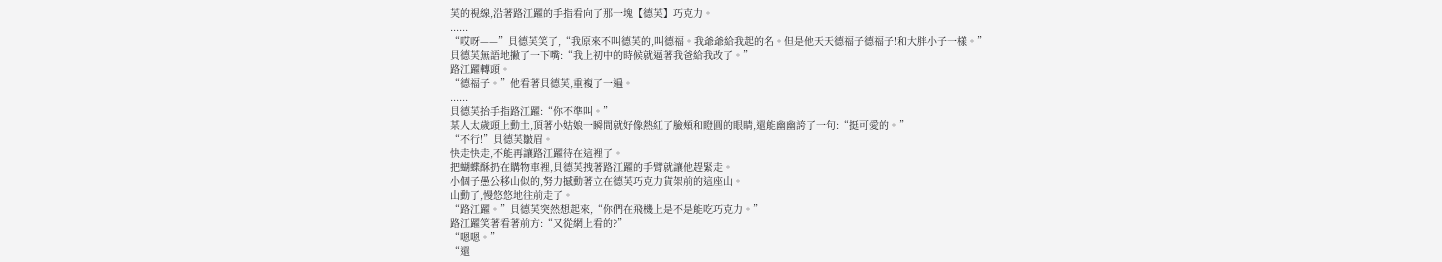芙的視線,沿著路江躍的手指看向了那一塊【德芙】巧克力。
......
“哎呀——”貝德芙笑了,“我原來不叫德芙的,叫德福。我爺爺給我起的名。但是他天天德福子德福子!和大胖小子一樣。”
貝德芙無語地撇了一下嘴:“我上初中的時候就逼著我爸給我改了。”
路江躍轉頭。
“德福子。”他看著貝德芙,重複了一遍。
......
貝德芙抬手指路江躍:“你不準叫。”
某人太歲頭上動土,頂著小姑娘一瞬間就好像熱紅了臉頰和瞪圓的眼睛,還能幽幽誇了一句:“挺可愛的。”
“不行!”貝德芙皺眉。
快走快走,不能再讓路江躍待在這裡了。
把蝴蝶酥扔在購物車裡,貝德芙拽著路江躍的手臂就讓他趕緊走。
小個子愚公移山似的,努力撼動著立在德芙巧克力貨架前的這座山。
山動了,慢悠悠地往前走了。
“路江躍。”貝德芙突然想起來,“你們在飛機上是不是能吃巧克力。”
路江躍笑著看著前方:“又從網上看的?”
“嗯嗯。”
“還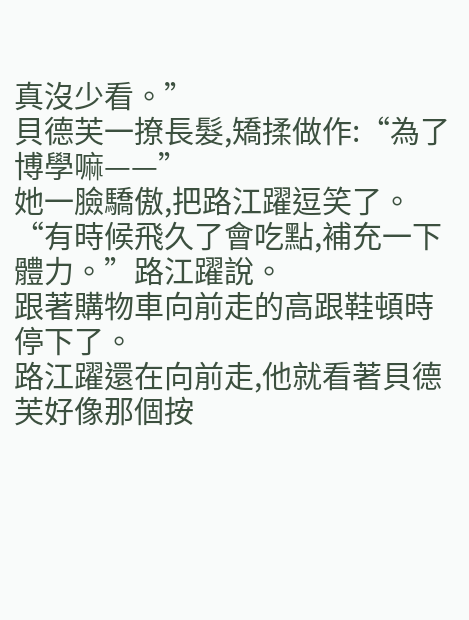真沒少看。”
貝德芙一撩長髮,矯揉做作:“為了博學嘛——”
她一臉驕傲,把路江躍逗笑了。
“有時候飛久了會吃點,補充一下體力。”路江躍說。
跟著購物車向前走的高跟鞋頓時停下了。
路江躍還在向前走,他就看著貝德芙好像那個按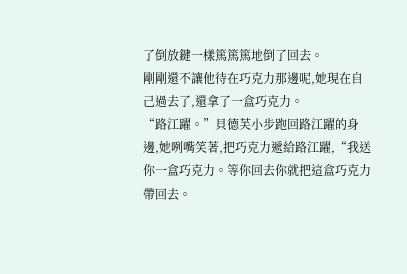了倒放鍵一樣篤篤篤地倒了回去。
剛剛還不讓他待在巧克力那邊呢,她現在自己過去了,還拿了一盒巧克力。
“路江躍。”貝德芙小步跑回路江躍的身邊,她咧嘴笑著,把巧克力遞給路江躍,“我送你一盒巧克力。等你回去你就把這盒巧克力帶回去。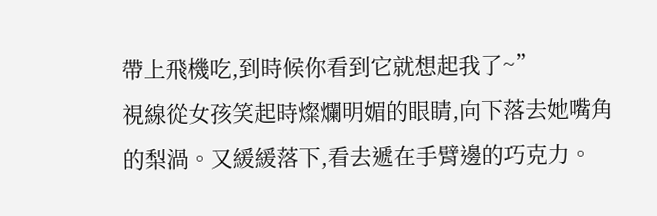帶上飛機吃,到時候你看到它就想起我了~”
視線從女孩笑起時燦爛明媚的眼睛,向下落去她嘴角的梨渦。又緩緩落下,看去遞在手臂邊的巧克力。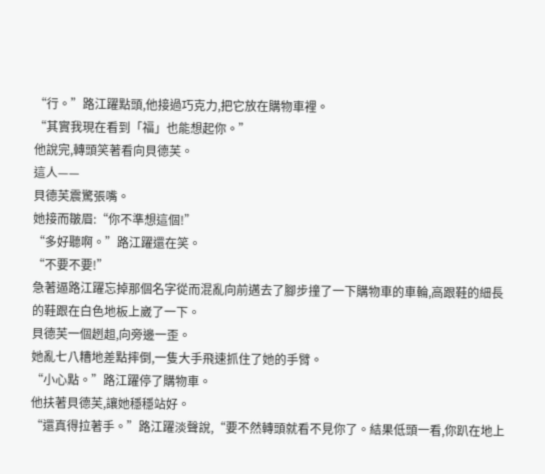“行。”路江躍點頭,他接過巧克力,把它放在購物車裡。
“其實我現在看到「福」也能想起你。”
他說完,轉頭笑著看向貝德芙。
這人——
貝德芙震驚張嘴。
她接而皺眉:“你不準想這個!”
“多好聽啊。”路江躍還在笑。
“不要不要!”
急著逼路江躍忘掉那個名字從而混亂向前邁去了腳步撞了一下購物車的車輪,高跟鞋的細長的鞋跟在白色地板上崴了一下。
貝德芙一個趔趄,向旁邊一歪。
她亂七八糟地差點摔倒,一隻大手飛速抓住了她的手臂。
“小心點。”路江躍停了購物車。
他扶著貝德芙,讓她穩穩站好。
“還真得拉著手。”路江躍淡聲說,“要不然轉頭就看不見你了。結果低頭一看,你趴在地上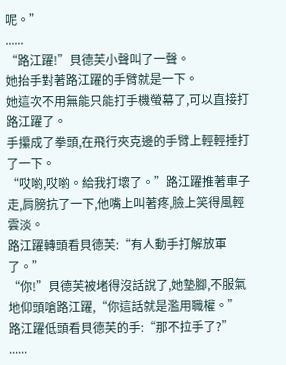呢。”
......
“路江躍!”貝德芙小聲叫了一聲。
她抬手對著路江躍的手臂就是一下。
她這次不用無能只能打手機螢幕了,可以直接打路江躍了。
手攥成了拳頭,在飛行夾克邊的手臂上輕輕捶打了一下。
“哎喲,哎喲。給我打壞了。”路江躍推著車子走,肩膀抗了一下,他嘴上叫著疼,臉上笑得風輕雲淡。
路江躍轉頭看貝德芙:“有人動手打解放軍了。”
“你!”貝德芙被堵得沒話說了,她墊腳,不服氣地仰頭嗆路江躍,“你這話就是濫用職權。”
路江躍低頭看貝德芙的手:“那不拉手了?”
......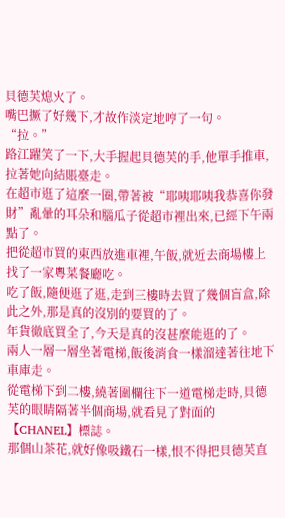貝德芙熄火了。
嘴巴撅了好幾下,才故作淡定地哼了一句。
“拉。”
路江躍笑了一下,大手握起貝德芙的手,他單手推車,拉著她向結賬臺走。
在超市逛了這麼一圈,帶著被“耶咦耶咦我恭喜你發財”亂暈的耳朵和腦瓜子從超市裡出來,已經下午兩點了。
把從超市買的東西放進車裡,午飯,就近去商場樓上找了一家粵菜餐廳吃。
吃了飯,隨便逛了逛,走到三樓時去買了幾個盲盒,除此之外,那是真的沒別的要買的了。
年貨徹底買全了,今天是真的沒甚麼能逛的了。
兩人一層一層坐著電梯,飯後消食一樣溜達著往地下車庫走。
從電梯下到二樓,繞著圍欄往下一道電梯走時,貝德芙的眼睛隔著半個商場,就看見了對面的【CHANEL】標誌。
那個山茶花,就好像吸鐵石一樣,恨不得把貝德芙直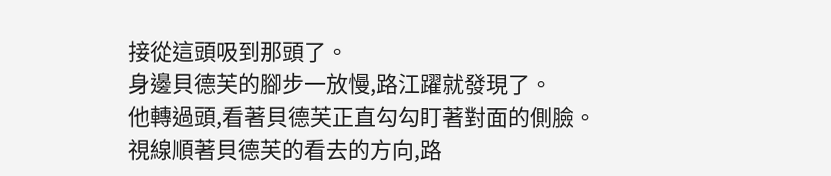接從這頭吸到那頭了。
身邊貝德芙的腳步一放慢,路江躍就發現了。
他轉過頭,看著貝德芙正直勾勾盯著對面的側臉。
視線順著貝德芙的看去的方向,路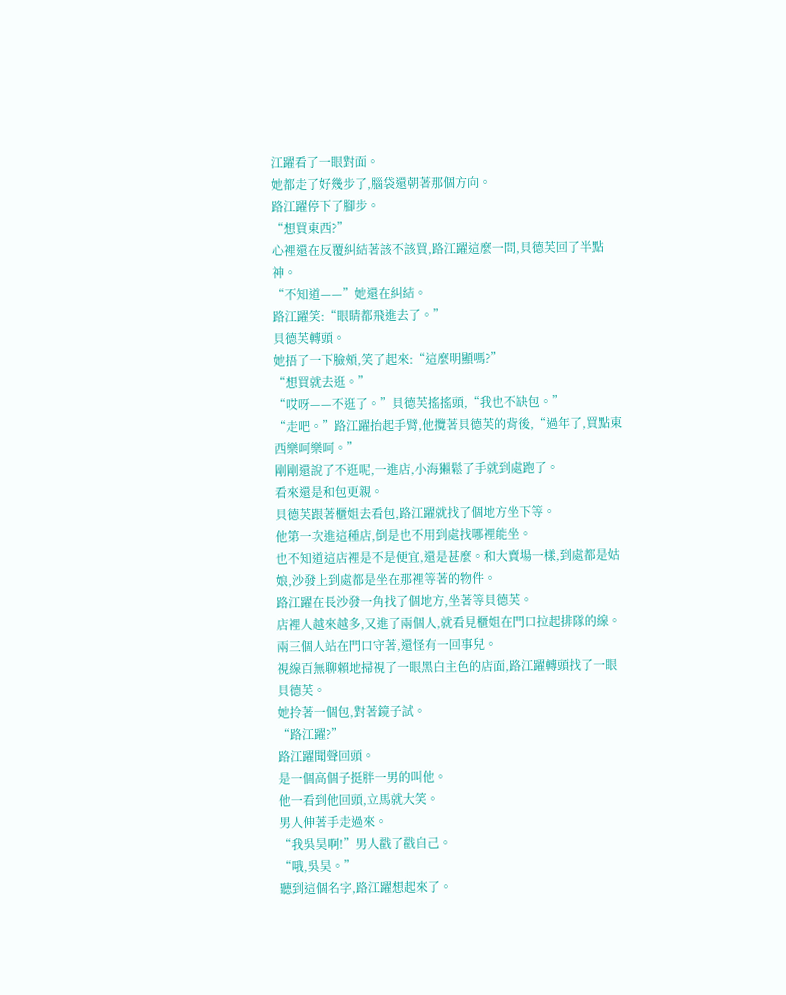江躍看了一眼對面。
她都走了好幾步了,腦袋還朝著那個方向。
路江躍停下了腳步。
“想買東西?”
心裡還在反覆糾結著該不該買,路江躍這麼一問,貝德芙回了半點神。
“不知道——”她還在糾結。
路江躍笑:“眼睛都飛進去了。”
貝德芙轉頭。
她捂了一下臉頰,笑了起來:“這麼明顯嗎?”
“想買就去逛。”
“哎呀——不逛了。”貝德芙搖搖頭,“我也不缺包。”
“走吧。”路江躍抬起手臂,他攬著貝德芙的背後,“過年了,買點東西樂呵樂呵。”
剛剛還說了不逛呢,一進店,小海獺鬆了手就到處跑了。
看來還是和包更親。
貝德芙跟著櫃姐去看包,路江躍就找了個地方坐下等。
他第一次進這種店,倒是也不用到處找哪裡能坐。
也不知道這店裡是不是便宜,還是甚麼。和大賣場一樣,到處都是姑娘,沙發上到處都是坐在那裡等著的物件。
路江躍在長沙發一角找了個地方,坐著等貝德芙。
店裡人越來越多,又進了兩個人,就看見櫃姐在門口拉起排隊的線。
兩三個人站在門口守著,還怪有一回事兒。
視線百無聊賴地掃視了一眼黑白主色的店面,路江躍轉頭找了一眼貝德芙。
她拎著一個包,對著鏡子試。
“路江躍?”
路江躍聞聲回頭。
是一個高個子挺胖一男的叫他。
他一看到他回頭,立馬就大笑。
男人伸著手走過來。
“我吳昊啊!”男人戳了戳自己。
“哦,吳昊。”
聽到這個名字,路江躍想起來了。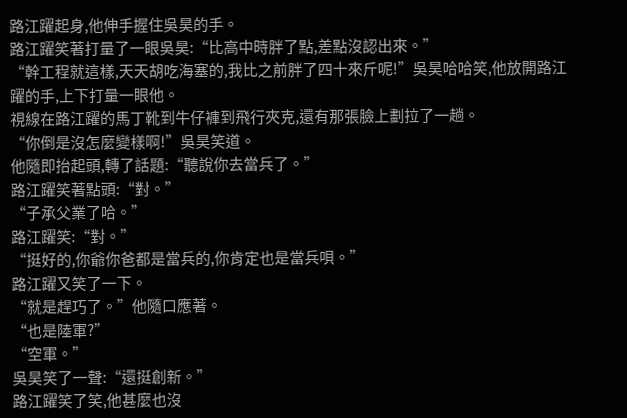路江躍起身,他伸手握住吳昊的手。
路江躍笑著打量了一眼吳昊:“比高中時胖了點,差點沒認出來。”
“幹工程就這樣,天天胡吃海塞的,我比之前胖了四十來斤呢!”吳昊哈哈笑,他放開路江躍的手,上下打量一眼他。
視線在路江躍的馬丁靴到牛仔褲到飛行夾克,還有那張臉上劃拉了一趟。
“你倒是沒怎麼變樣啊!”吳昊笑道。
他隨即抬起頭,轉了話題:“聽說你去當兵了。”
路江躍笑著點頭:“對。”
“子承父業了哈。”
路江躍笑:“對。”
“挺好的,你爺你爸都是當兵的,你肯定也是當兵唄。”
路江躍又笑了一下。
“就是趕巧了。”他隨口應著。
“也是陸軍?”
“空軍。”
吳昊笑了一聲:“還挺創新。”
路江躍笑了笑,他甚麼也沒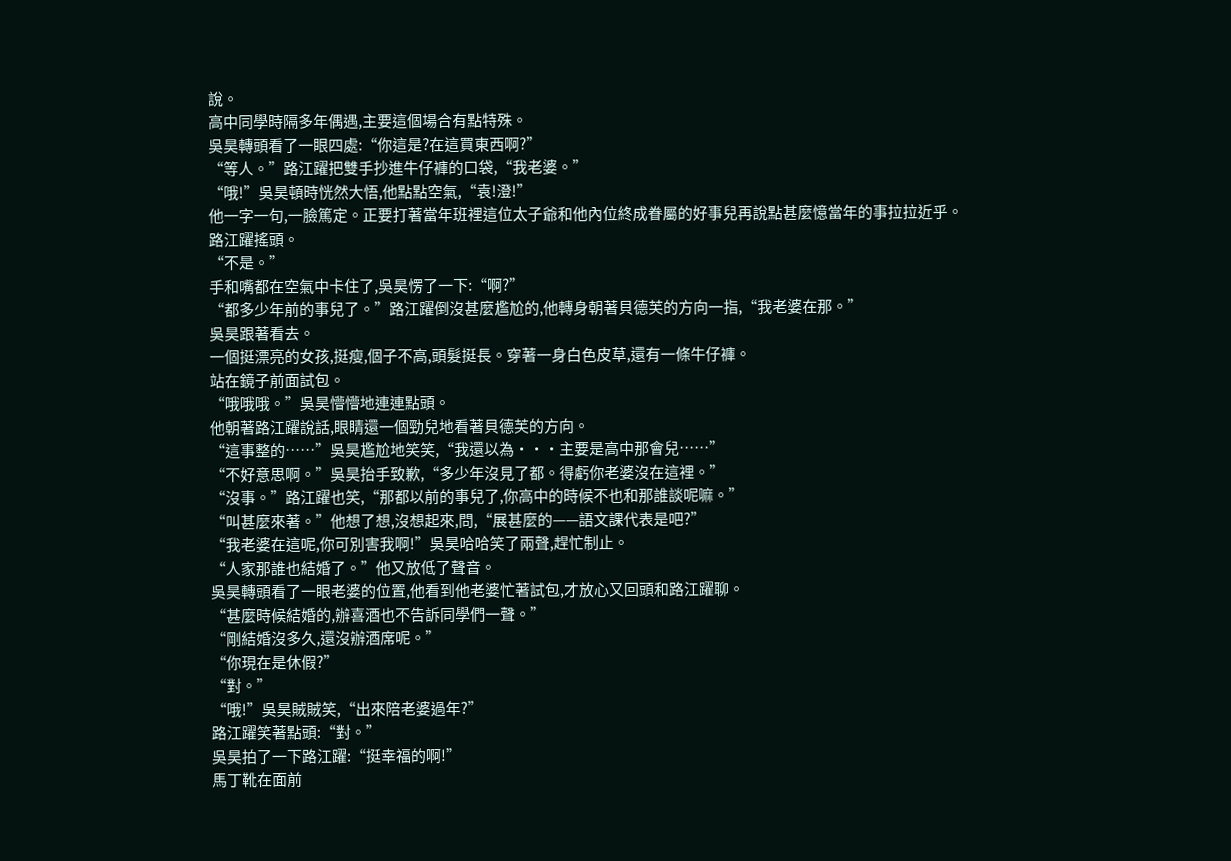說。
高中同學時隔多年偶遇,主要這個場合有點特殊。
吳昊轉頭看了一眼四處:“你這是?在這買東西啊?”
“等人。”路江躍把雙手抄進牛仔褲的口袋,“我老婆。”
“哦!”吳昊頓時恍然大悟,他點點空氣,“袁!澄!”
他一字一句,一臉篤定。正要打著當年班裡這位太子爺和他內位終成眷屬的好事兒再說點甚麼憶當年的事拉拉近乎。
路江躍搖頭。
“不是。”
手和嘴都在空氣中卡住了,吳昊愣了一下:“啊?”
“都多少年前的事兒了。”路江躍倒沒甚麼尷尬的,他轉身朝著貝德芙的方向一指,“我老婆在那。”
吳昊跟著看去。
一個挺漂亮的女孩,挺瘦,個子不高,頭髮挺長。穿著一身白色皮草,還有一條牛仔褲。
站在鏡子前面試包。
“哦哦哦。”吳昊懵懵地連連點頭。
他朝著路江躍說話,眼睛還一個勁兒地看著貝德芙的方向。
“這事整的……”吳昊尷尬地笑笑,“我還以為···主要是高中那會兒……”
“不好意思啊。”吳昊抬手致歉,“多少年沒見了都。得虧你老婆沒在這裡。”
“沒事。”路江躍也笑,“那都以前的事兒了,你高中的時候不也和那誰談呢嘛。”
“叫甚麼來著。”他想了想,沒想起來,問,“展甚麼的——語文課代表是吧?”
“我老婆在這呢,你可別害我啊!”吳昊哈哈笑了兩聲,趕忙制止。
“人家那誰也結婚了。”他又放低了聲音。
吳昊轉頭看了一眼老婆的位置,他看到他老婆忙著試包,才放心又回頭和路江躍聊。
“甚麼時候結婚的,辦喜酒也不告訴同學們一聲。”
“剛結婚沒多久,還沒辦酒席呢。”
“你現在是休假?”
“對。”
“哦!”吳昊賊賊笑,“出來陪老婆過年?”
路江躍笑著點頭:“對。”
吳昊拍了一下路江躍:“挺幸福的啊!”
馬丁靴在面前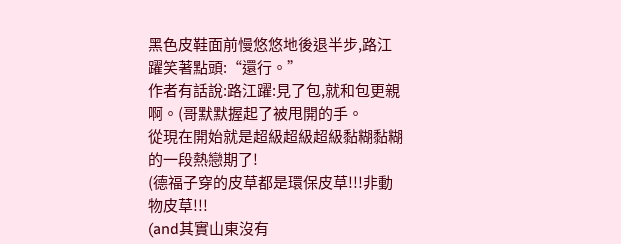黑色皮鞋面前慢悠悠地後退半步,路江躍笑著點頭:“還行。”
作者有話說:路江躍:見了包,就和包更親啊。(哥默默握起了被甩開的手。
從現在開始就是超級超級超級黏糊黏糊的一段熱戀期了!
(德福子穿的皮草都是環保皮草!!!非動物皮草!!!
(and其實山東沒有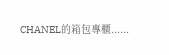CHANEL的箱包專櫃......